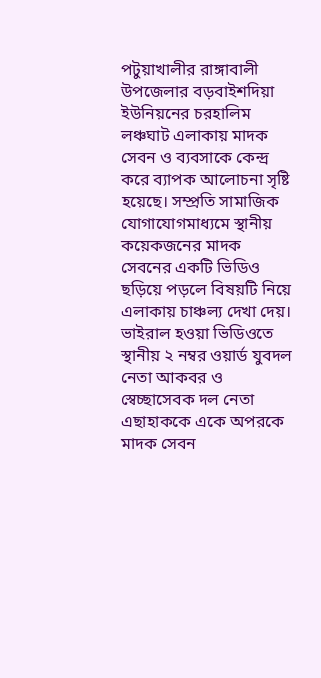পটুয়াখালীর রাঙ্গাবালী উপজেলার বড়বাইশদিয়া ইউনিয়নের চরহালিম লঞ্চঘাট এলাকায় মাদক সেবন ও ব্যবসাকে কেন্দ্র করে ব্যাপক আলোচনা সৃষ্টি হয়েছে। সম্প্রতি সামাজিক যোগাযোগমাধ্যমে স্থানীয় কয়েকজনের মাদক সেবনের একটি ভিডিও ছড়িয়ে পড়লে বিষয়টি নিয়ে এলাকায় চাঞ্চল্য দেখা দেয়।
ভাইরাল হওয়া ভিডিওতে স্থানীয় ২ নম্বর ওয়ার্ড যুবদল নেতা আকবর ও স্বেচ্ছাসেবক দল নেতা এছাহাককে একে অপরকে মাদক সেবন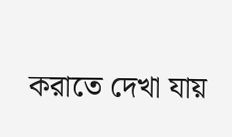করাতে দেখা যায়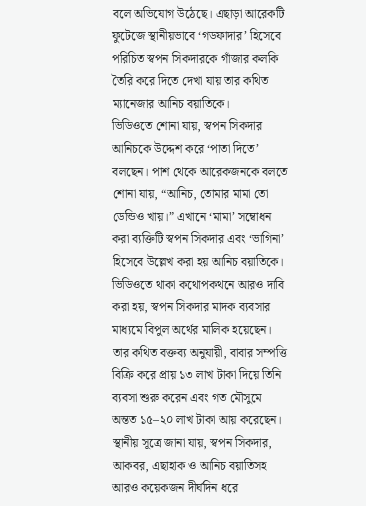বলে অভিযোগ উঠেছে। এছাড়া আরেকটি ফুটেজে স্থানীয়ভাবে ‘গডফাদার’ হিসেবে পরিচিত স্বপন সিকদারকে গাঁজার কলকি তৈরি করে দিতে দেখা যায় তার কথিত ম্যানেজার আনিচ বয়াতিকে।
ভিডিওতে শোনা যায়, স্বপন সিকদার আনিচকে উদ্দেশ করে ‘পাতা দিতে’ বলছেন। পাশ থেকে আরেকজনকে বলতে শোনা যায়, “আনিচ, তোমার মামা তো ডেন্ডিও খায়।” এখানে ‘মামা’ সম্বোধন করা ব্যক্তিটি স্বপন সিকদার এবং ‘ভাগিনা’ হিসেবে উল্লেখ করা হয় আনিচ বয়াতিকে।
ভিডিওতে থাকা কথোপকথনে আরও দাবি করা হয়, স্বপন সিকদার মাদক ব্যবসার মাধ্যমে বিপুল অর্থের মালিক হয়েছেন। তার কথিত বক্তব্য অনুযায়ী, বাবার সম্পত্তি বিক্রি করে প্রায় ১৩ লাখ টাকা দিয়ে তিনি ব্যবসা শুরু করেন এবং গত মৌসুমে অন্তত ১৫–২০ লাখ টাকা আয় করেছেন।
স্থানীয় সূত্রে জানা যায়, স্বপন সিকদার, আকবর, এছাহাক ও আনিচ বয়াতিসহ আরও কয়েকজন দীর্ঘদিন ধরে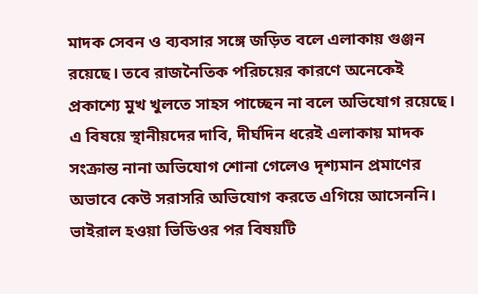মাদক সেবন ও ব্যবসার সঙ্গে জড়িত বলে এলাকায় গুঞ্জন রয়েছে। তবে রাজনৈতিক পরিচয়ের কারণে অনেকেই প্রকাশ্যে মুখ খুলতে সাহস পাচ্ছেন না বলে অভিযোগ রয়েছে।
এ বিষয়ে স্থানীয়দের দাবি, দীর্ঘদিন ধরেই এলাকায় মাদক সংক্রান্ত নানা অভিযোগ শোনা গেলেও দৃশ্যমান প্রমাণের অভাবে কেউ সরাসরি অভিযোগ করতে এগিয়ে আসেননি। ভাইরাল হওয়া ভিডিওর পর বিষয়টি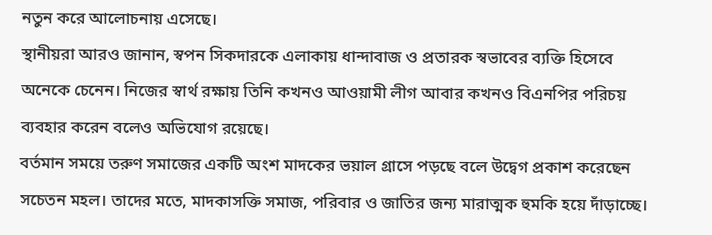নতুন করে আলোচনায় এসেছে।
স্থানীয়রা আরও জানান, স্বপন সিকদারকে এলাকায় ধান্দাবাজ ও প্রতারক স্বভাবের ব্যক্তি হিসেবে অনেকে চেনেন। নিজের স্বার্থ রক্ষায় তিনি কখনও আওয়ামী লীগ আবার কখনও বিএনপির পরিচয় ব্যবহার করেন বলেও অভিযোগ রয়েছে।
বর্তমান সময়ে তরুণ সমাজের একটি অংশ মাদকের ভয়াল গ্রাসে পড়ছে বলে উদ্বেগ প্রকাশ করেছেন সচেতন মহল। তাদের মতে, মাদকাসক্তি সমাজ, পরিবার ও জাতির জন্য মারাত্মক হুমকি হয়ে দাঁড়াচ্ছে।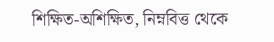শিক্ষিত-অশিক্ষিত, নিম্নবিত্ত থেকে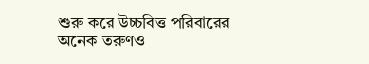শুরু করে উচ্চবিত্ত পরিবারের অনেক তরুণও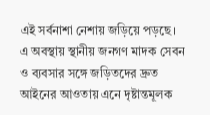এই সর্বনাশা নেশায় জড়িয়ে পড়ছে।
এ অবস্থায় স্থানীয় জনগণ মাদক সেবন ও ব্যবসার সঙ্গে জড়িতদের দ্রুত আইনের আওতায় এনে দৃষ্টান্তমূলক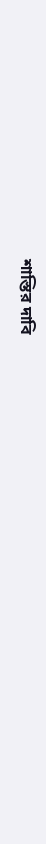শাস্তির দাবি